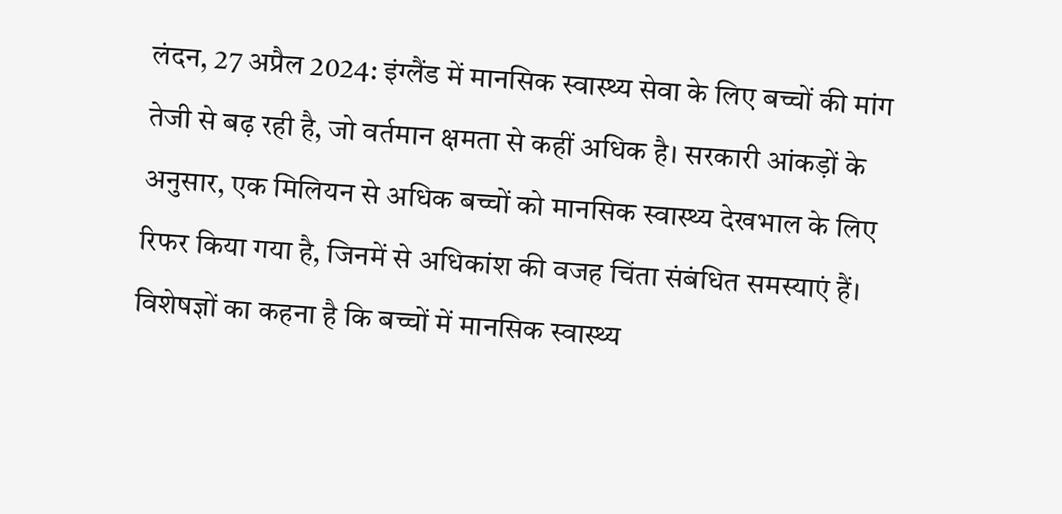लंदन, 27 अप्रैल 2024: इंग्लैंड में मानसिक स्वास्थ्य सेवा के लिए बच्चों की मांग तेजी से बढ़ रही है, जो वर्तमान क्षमता से कहीं अधिक है। सरकारी आंकड़ों के अनुसार, एक मिलियन से अधिक बच्चों को मानसिक स्वास्थ्य देखभाल के लिए रिफर किया गया है, जिनमें से अधिकांश की वजह चिंता संबंधित समस्याएं हैं।
विशेषज्ञों का कहना है कि बच्चों में मानसिक स्वास्थ्य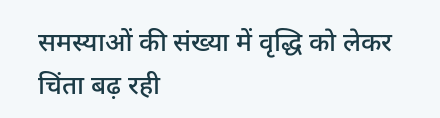समस्याओं की संख्या में वृद्धि को लेकर चिंता बढ़ रही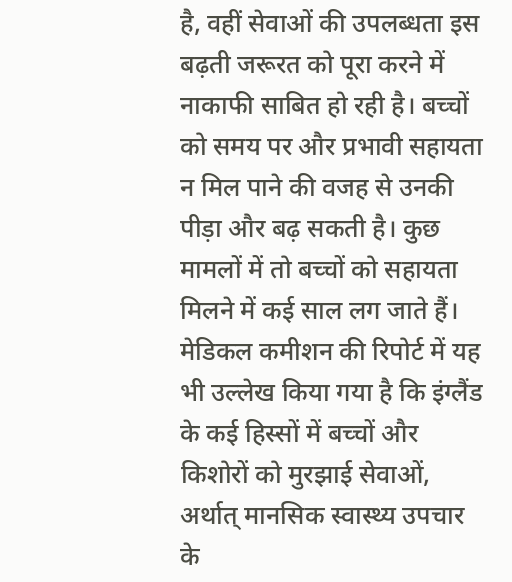है, वहीं सेवाओं की उपलब्धता इस बढ़ती जरूरत को पूरा करने में नाकाफी साबित हो रही है। बच्चों को समय पर और प्रभावी सहायता न मिल पाने की वजह से उनकी पीड़ा और बढ़ सकती है। कुछ मामलों में तो बच्चों को सहायता मिलने में कई साल लग जाते हैं।
मेडिकल कमीशन की रिपोर्ट में यह भी उल्लेख किया गया है कि इंग्लैंड के कई हिस्सों में बच्चों और किशोरों को मुरझाई सेवाओं, अर्थात् मानसिक स्वास्थ्य उपचार के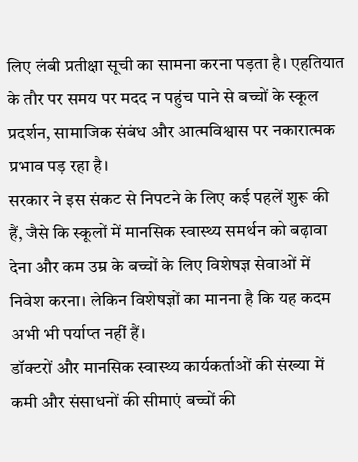लिए लंबी प्रतीक्षा सूची का सामना करना पड़ता है। एहतियात के तौर पर समय पर मदद न पहुंच पाने से बच्चों के स्कूल प्रदर्शन, सामाजिक संबंध और आत्मविश्वास पर नकारात्मक प्रभाव पड़ रहा है।
सरकार ने इस संकट से निपटने के लिए कई पहलें शुरू की हैं, जैसे कि स्कूलों में मानसिक स्वास्थ्य समर्थन को बढ़ावा देना और कम उम्र के बच्चों के लिए विशेषज्ञ सेवाओं में निवेश करना। लेकिन विशेषज्ञों का मानना है कि यह कदम अभी भी पर्याप्त नहीं हैं।
डॉक्टरों और मानसिक स्वास्थ्य कार्यकर्ताओं की संख्या में कमी और संसाधनों की सीमाएं बच्चों की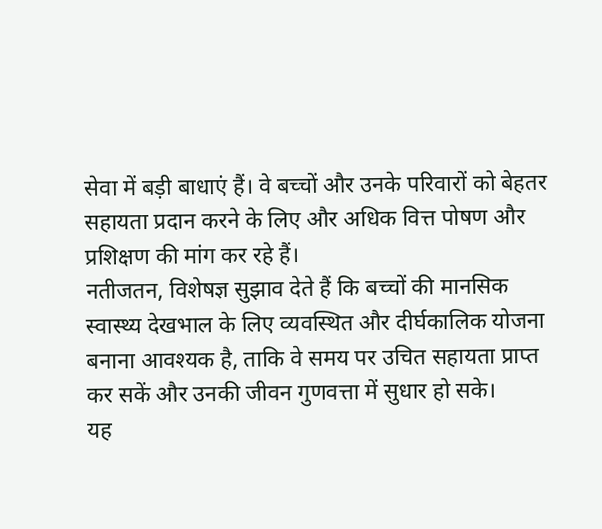सेवा में बड़ी बाधाएं हैं। वे बच्चों और उनके परिवारों को बेहतर सहायता प्रदान करने के लिए और अधिक वित्त पोषण और प्रशिक्षण की मांग कर रहे हैं।
नतीजतन, विशेषज्ञ सुझाव देते हैं कि बच्चों की मानसिक स्वास्थ्य देखभाल के लिए व्यवस्थित और दीर्घकालिक योजना बनाना आवश्यक है, ताकि वे समय पर उचित सहायता प्राप्त कर सकें और उनकी जीवन गुणवत्ता में सुधार हो सके।
यह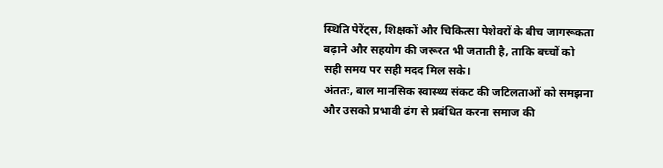स्थिति पेरेंट्स, शिक्षकों और चिकित्सा पेशेवरों के बीच जागरूकता बढ़ाने और सहयोग की जरूरत भी जताती है, ताकि बच्चों को सही समय पर सही मदद मिल सके।
अंततः, बाल मानसिक स्वास्थ्य संकट की जटिलताओं को समझना और उसको प्रभावी ढंग से प्रबंधित करना समाज की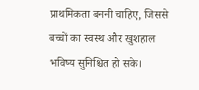प्राथमिकता बननी चाहिए, जिससे बच्चों का स्वस्थ और खुशहाल भविष्य सुनिश्चित हो सके।